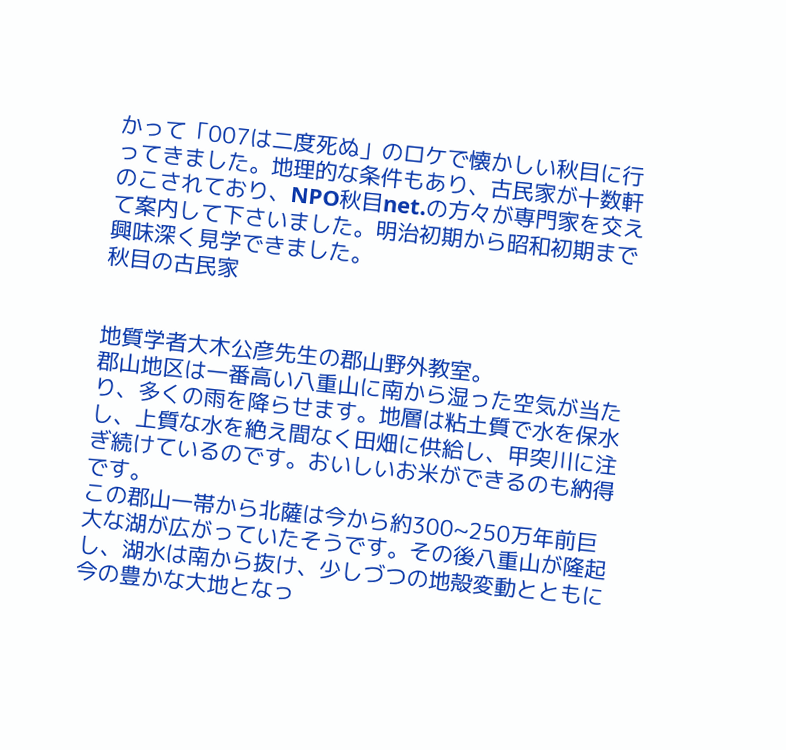かって「007は二度死ぬ」のロケで懐かしい秋目に行ってきました。地理的な条件もあり、古民家が十数軒のこされており、NPO秋目net.の方々が専門家を交えて案内して下さいました。明治初期から昭和初期まで興味深く見学できました。
秋目の古民家


地質学者大木公彦先生の郡山野外教室。
郡山地区は一番高い八重山に南から湿った空気が当たり、多くの雨を降らせます。地層は粘土質で水を保水し、上質な水を絶え間なく田畑に供給し、甲突川に注ぎ続けているのです。おいしいお米ができるのも納得です。
この郡山一帯から北薩は今から約300~250万年前巨大な湖が広がっていたそうです。その後八重山が隆起し、湖水は南から抜け、少しづつの地殻変動とともに今の豊かな大地となっ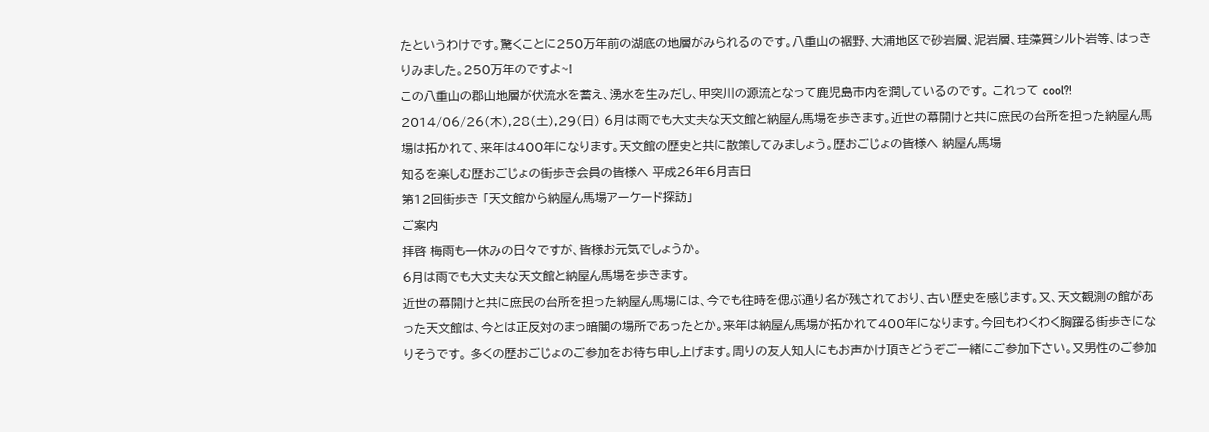たというわけです。驚くことに250万年前の湖底の地層がみられるのです。八重山の裾野、大浦地区で砂岩層、泥岩層、珪藻質シルト岩等、はっきりみました。250万年のですよ~!
この八重山の郡山地層が伏流水を蓄え、湧水を生みだし、甲突川の源流となって鹿児島市内を潤しているのです。 これって cool?!
2014/06/26(木),28(土),29(日) 6月は雨でも大丈夫な天文館と納屋ん馬場を歩きます。近世の幕開けと共に庶民の台所を担った納屋ん馬場は拓かれて、来年は400年になります。天文館の歴史と共に散策してみましょう。歴おごじょの皆様へ 納屋ん馬場
知るを楽しむ歴おごじょの街歩き会員の皆様へ 平成26年6月吉日
第12回街歩き 「天文館から納屋ん馬場アーケード探訪」
ご案内
拝啓 梅雨も一休みの日々ですが、皆様お元気でしょうか。
6月は雨でも大丈夫な天文館と納屋ん馬場を歩きます。
近世の幕開けと共に庶民の台所を担った納屋ん馬場には、今でも往時を偲ぶ通り名が残されており、古い歴史を感じます。又、天文観測の館があった天文館は、今とは正反対のまっ暗闇の場所であったとか。来年は納屋ん馬場が拓かれて400年になります。今回もわくわく胸躍る街歩きになりそうです。 多くの歴おごじょのご参加をお待ち申し上げます。周りの友人知人にもお声かけ頂きどうぞご一緒にご参加下さい。又男性のご参加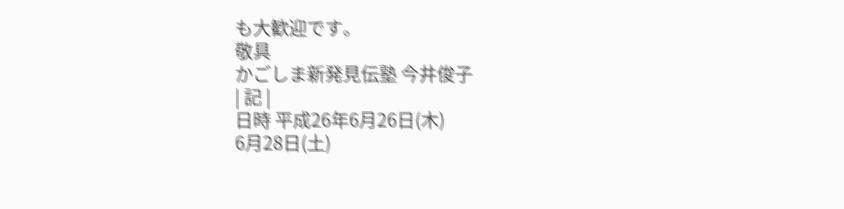も大歓迎です。
敬具
かごしま新発見伝塾 今井俊子
| 記 |
日時 平成26年6月26日(木)
6月28日(土)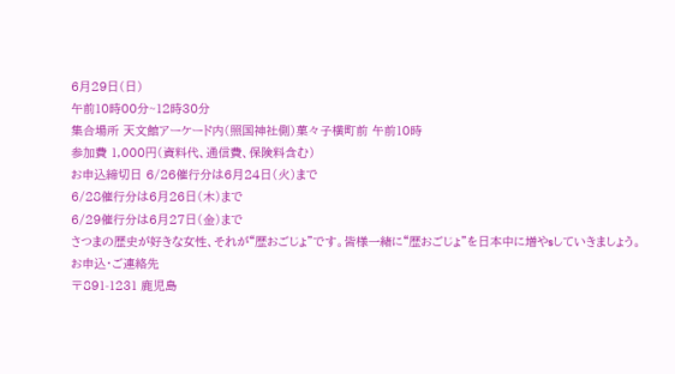6月29日(日)
午前10時00分~12時30分
集合場所 天文館アーケード内(照国神社側)菓々子横町前 午前10時
参加費 1,000円(資料代、通信費、保険料含む)
お申込締切日 6/26催行分は6月24日(火)まで
6/28催行分は6月26日(木)まで
6/29催行分は6月27日(金)まで
さつまの歴史が好きな女性、それが“歴おごじょ”です。皆様一緒に“歴おごじょ”を日本中に増やsしていきましょう。
お申込・ご連絡先
〒891-1231 鹿児島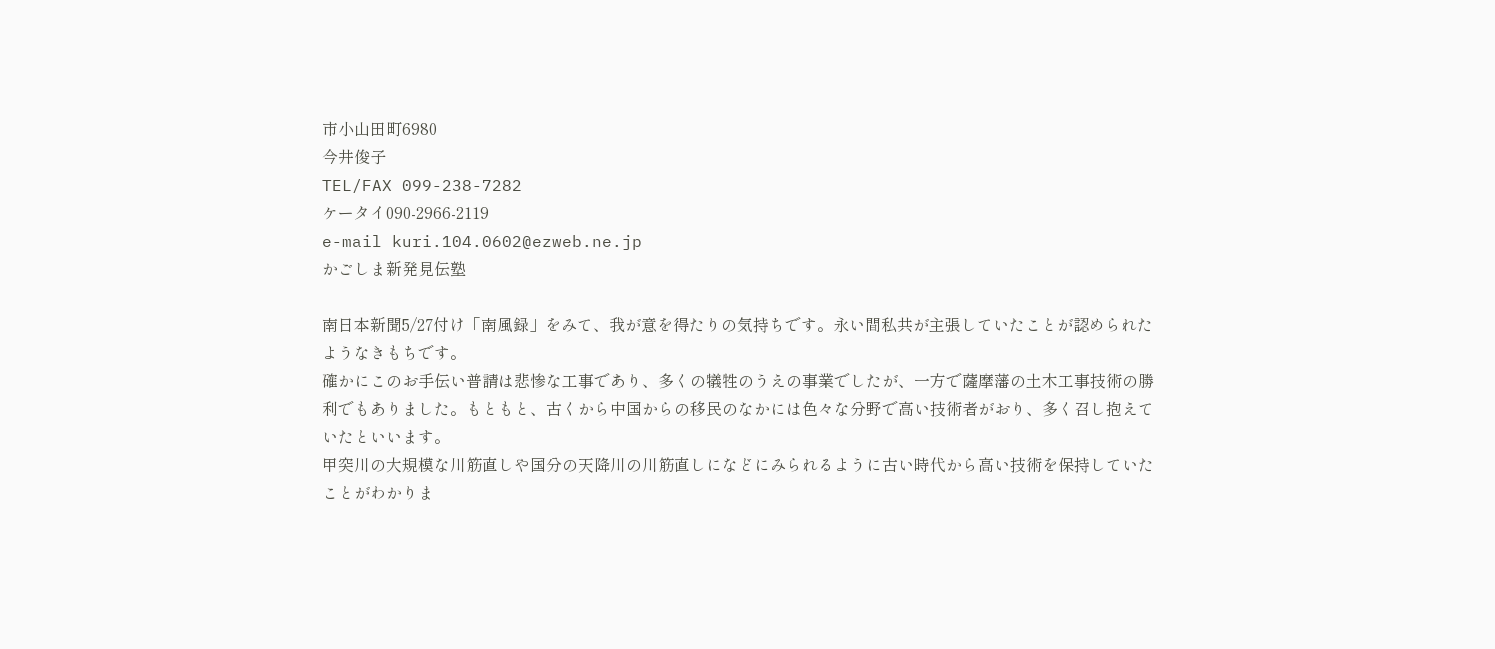市小山田町6980
今井俊子
TEL/FAX 099-238-7282
ケータイ090-2966-2119
e-mail kuri.104.0602@ezweb.ne.jp
かごしま新発見伝塾

南日本新聞5/27付け「南風録」をみて、我が意を得たりの気持ちです。永い間私共が主張していたことが認められたようなきもちです。
確かにこのお手伝い普請は悲惨な工事であり、多くの犠牲のうえの事業でしたが、一方で薩摩藩の土木工事技術の勝利でもありました。もともと、古くから中国からの移民のなかには色々な分野で高い技術者がおり、多く召し抱えていたといいます。
甲突川の大規模な川筋直しや国分の天降川の川筋直しになどにみられるように古い時代から高い技術を保持していたことがわかりま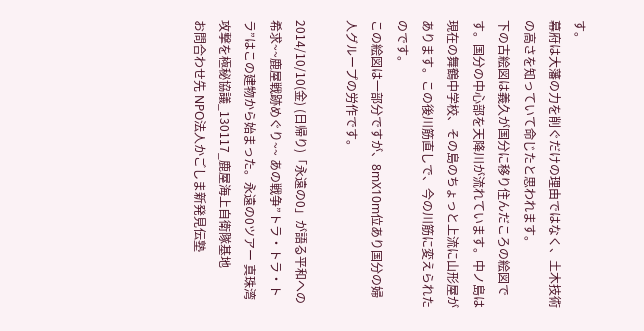す。
幕府は大藩の力を削ぐだけの理由ではなく、土木技術の高さを知っていて命じたと思われます。
下の古絵図は義久が国分に移り住んだころの絵図です。国分の中心部を天降川が流れています。中ノ島は現在の舞鶴中学校、その島のちょっと上流に山形屋があります。この後川筋直しで、今の川筋に変えられたのです。
この絵図は一部分ですが、8mX10m位あり国分の婦人グループの労作です。

2014/10/10(金) (日帰り)「永遠の0」が語る平和への希求~~鹿屋戦跡めぐり~~ あの戦争”トラ・トラ・トラ”はこの建物から始まった。永遠の0ツアー 真珠湾攻撃を極秘協議_130117_鹿屋海上自衛隊基地
お問合わせ先 NPO法人かごしま新発見伝塾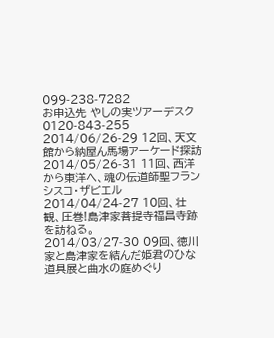099-238-7282
お申込先 やしの実ツアーデスク 0120-843-255
2014/06/26-29 12回、天文館から納屋ん馬場アーケード探訪
2014/05/26-31 11回、西洋から東洋へ、魂の伝道師聖フランシスコ・ザビエル
2014/04/24-27 10回、壮観、圧巻!島津家菩提寺福昌寺跡を訪ねる。
2014/03/27-30 09回、徳川家と島津家を結んだ姫君のひな道具展と曲水の庭めぐり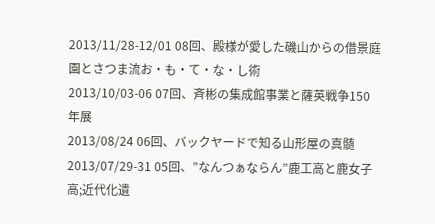2013/11/28-12/01 08回、殿様が愛した磯山からの借景庭園とさつま流お・も・て・な・し術
2013/10/03-06 07回、斉彬の集成館事業と薩英戦争150年展
2013/08/24 06回、バックヤードで知る山形屋の真髄
2013/07/29-31 05回、”なんつぁならん”鹿工高と鹿女子高;近代化遺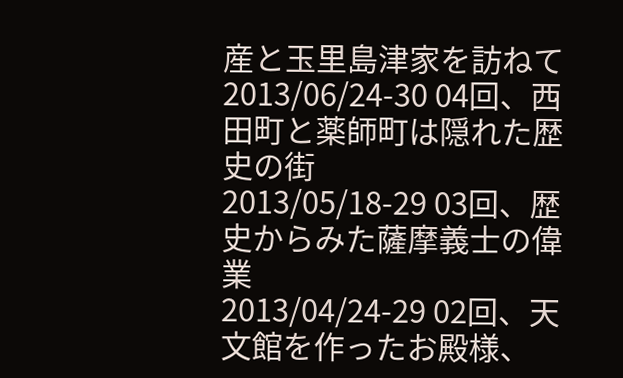産と玉里島津家を訪ねて
2013/06/24-30 04回、西田町と薬師町は隠れた歴史の街
2013/05/18-29 03回、歴史からみた薩摩義士の偉業
2013/04/24-29 02回、天文館を作ったお殿様、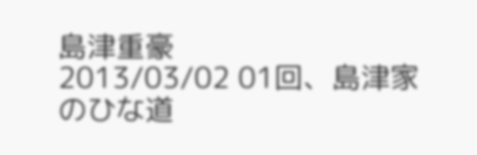島津重豪
2013/03/02 01回、島津家のひな道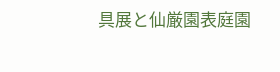具展と仙厳園表庭園